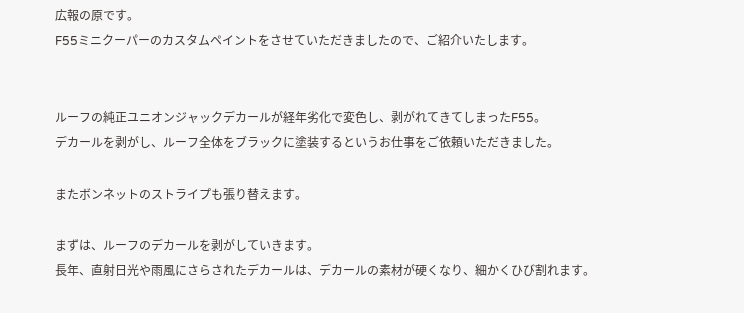広報の原です。
F55ミニクーパーのカスタムペイントをさせていただきましたので、ご紹介いたします。


ルーフの純正ユニオンジャックデカールが経年劣化で変色し、剥がれてきてしまったF55。
デカールを剥がし、ルーフ全体をブラックに塗装するというお仕事をご依頼いただきました。

またボンネットのストライプも張り替えます。

まずは、ルーフのデカールを剥がしていきます。
長年、直射日光や雨風にさらされたデカールは、デカールの素材が硬くなり、細かくひび割れます。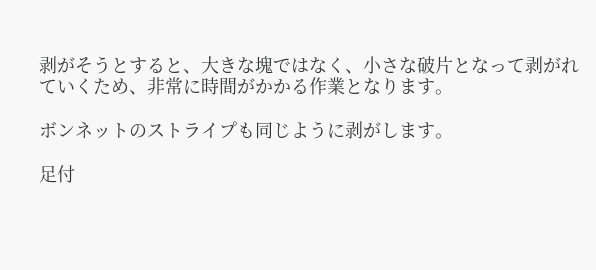剥がそうとすると、大きな塊ではなく、小さな破片となって剥がれていくため、非常に時間がかかる作業となります。

ボンネットのストライプも同じように剥がします。

足付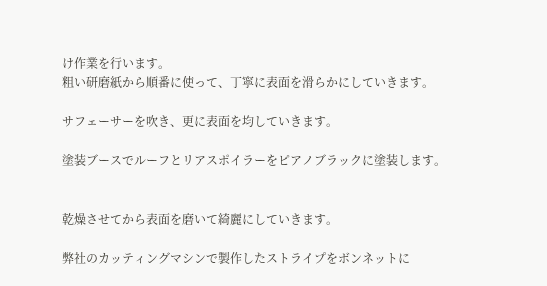け作業を行います。
粗い研磨紙から順番に使って、丁寧に表面を滑らかにしていきます。

サフェーサーを吹き、更に表面を均していきます。

塗装ブースでルーフとリアスポイラーをピアノブラックに塗装します。


乾燥させてから表面を磨いて綺麗にしていきます。

弊社のカッティングマシンで製作したストライプをボンネットに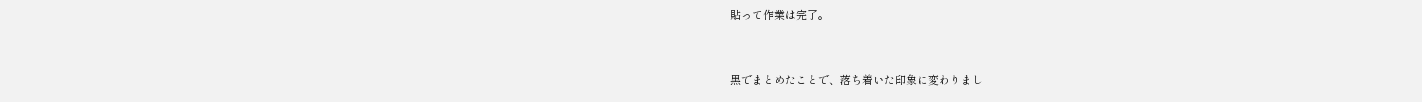貼って作業は完了。


黒でまとめたことで、落ち着いた印象に変わりまし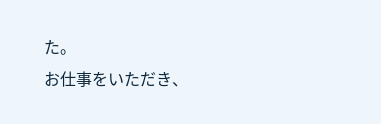た。
お仕事をいただき、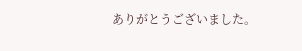ありがとうございました。